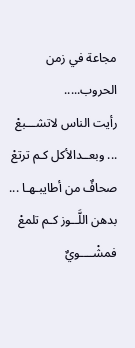مجاعة في زمن الحروب.....
رأيت الناس لاتشـــبعْ ... وبعــدالأكل كـم ترتعْ
صحافٌ من أطايبـهـا ... بدهن اللَّــوز كـم تلمعْ
فمشْــــويٌ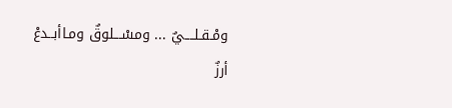ومْـقـلــــيٌ ... ومسْـــلوقٌ ومـاأبــدعْ
أرزٌ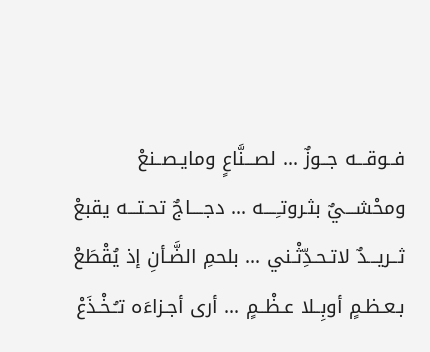فــوقـــه جــوزٌ ... لصـــنَّاعٍ ومايـصــنعْ
ومحْشـــيٌ بثـروتـِــــه ... دجــــاجٌ تحـتـــه يقبعْ
ثــريـــدٌ لاتـحـدِّثْـني ... بلحمِ الضَّـأنِ إذ يُقْطَعْ
بـعـظـمٍ أوبِــلا عـظْــمٍ ... أرى أجـزاءَه تـُـخْـذَعْ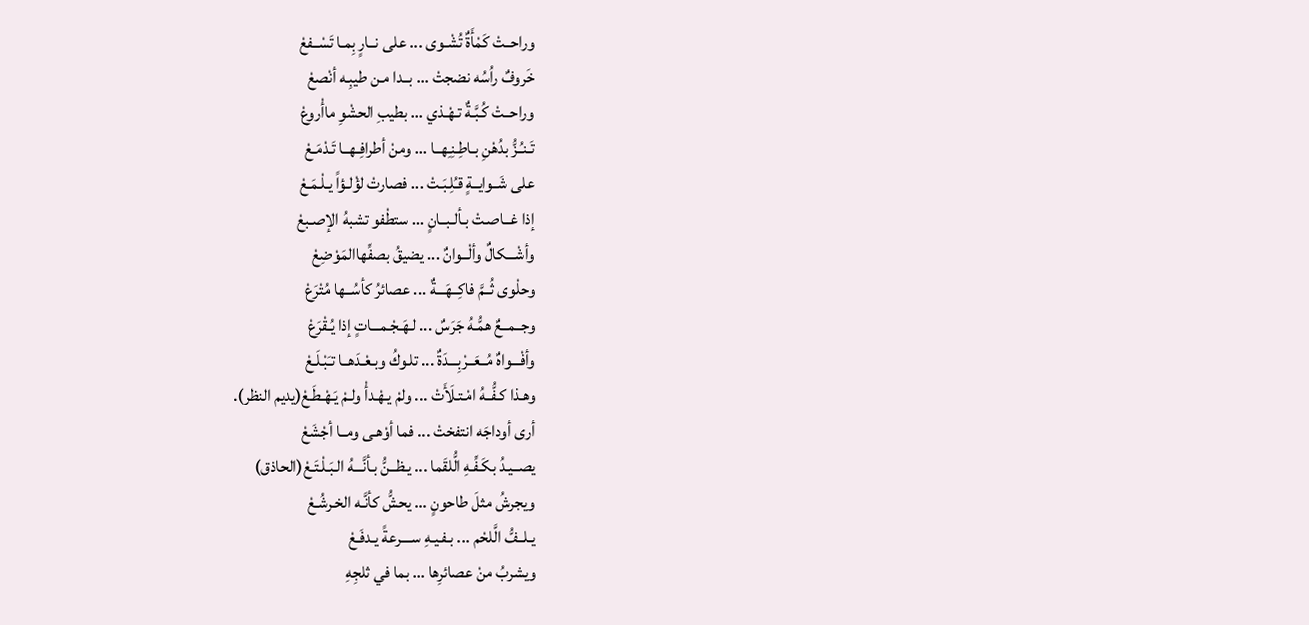وراحــتْ كَمْأَةٌ تُشْـوى ... على نــارٍ بِمـا تَسْــفعْ
خَروفٌ راُسُه نضجتْ ... بــدا مـن طيبِـه أنْصعْ
وراحــتْ كُـبَّـةٌ تـهْـذي ... بطيبِ الحشْوِ ماأْروعْ
تَـنـُـزُّ بدُهْنِ بـاطِـنِـِهــا ... ومنْ أطرافِـهــا تَـدْمَـعْ
على شَــوايــةٍ قـُلِـبَـتْ ... فصارتْ لؤْلـؤاً يـلْـمَـعْ
إذا غــاصـتْ بـألـبــانٍ ... ستطْفو تشبهُ الإصـبعْ
وأشْـــكالٌ وألْــوانٌ ... يضيقُ بصفِّهاالمَوْضِعْ
وحلْوى ثُــمَّ فاكِــهَـــةٌ ... عصائرُ كأسُــها مُتْرَعْ
وجــمــعٌ همُّـهُ جَرَسٌ ... لـهَـجْـمـــاتٍ إذا يُـقْرَعْ
وأفْـــواهٌ مُــعَــرْبِـــدَةٌ ... تلـوكُ وبـعْـدَهــا تـَبْـلَـعْ
وهـذا كـفُّــهُ امْـتـلَأَتْ ... ولمْ يـهْـدأْ ولـمْ يَـهْـطَـعْ(يديم النظر).
أرى أوداجَه انتفختْ ... فما أوْهـى ومــا أجْشَعْ
يصــيـدُ بكَـفِّـهِ الُّلقَما ... يـظــنُّ بـأنَّـــهُ الـبَـلْـتَـعْ(الحاذق)
ويجرشُ مثلَ طاحونٍ ... يحشُّ كأنَّـه الخـرشُـعْ
يـلــفُّ الَّلحْم ... بـفـيـهِ ســــرعةً يـدفَـعْ
ويشربُ منْ عصائرِها ... بما في ثلجِهِ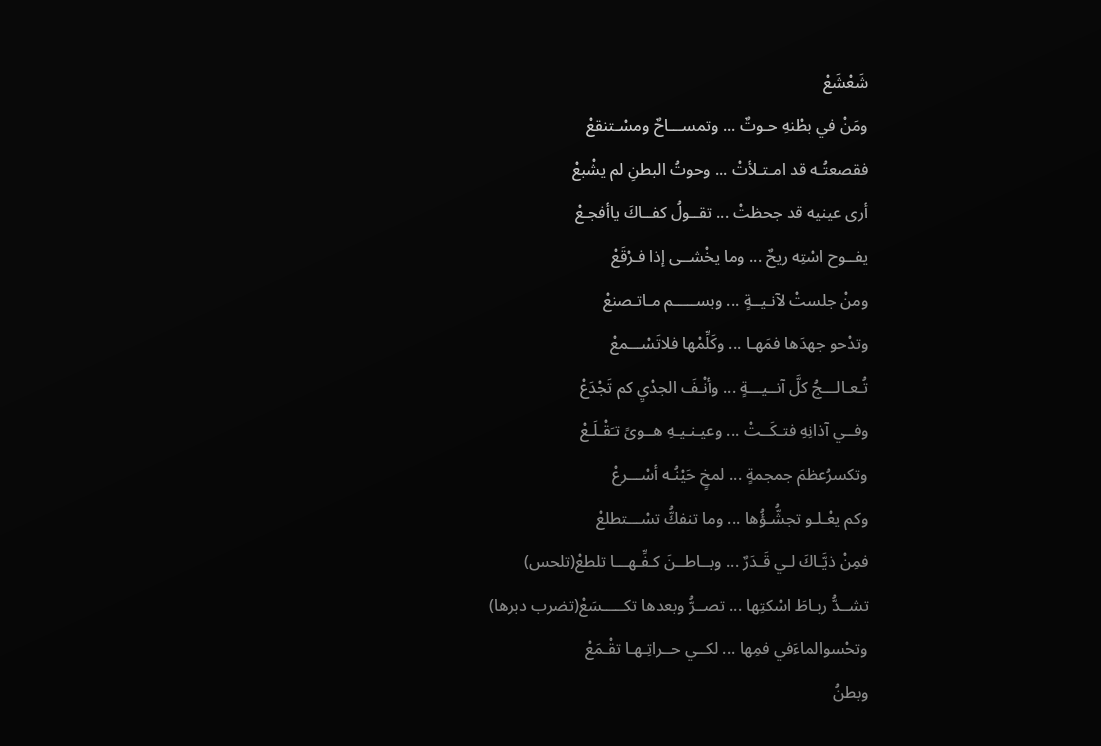شَعْشَعْ
ومَنْ في بطْنهِ حـوتٌ ... وتمســـاحٌ ومسْـتنقعْ
فقصعتُـه قد امـتـلأتْ ... وحوتُ البطنِ لم يشْبعْ
أرى عينيه قد جحظتْ ... تقــولُ كفــاكَ ياأفجـعْ
يفــوح اسْتِه ريحٌ ... وما يخْشــى إذا فـرْقَعْ
ومنْ جلستْ لآنـيــةٍ ... وبســـــم مـاتـصنعْ
وتدْحو جهدَها فمَهـا ... وكَلِّمْها فلاتَسْـــمعْ
تُـعـالـــجُ كلَّ آنــيـــةٍ ... وأنْـفَ الجدْيِ كم تَجْدَعْ
وفــي آذانِهِ فتـكَــتْ ... وعيـنـيـهِ هــوىً تـَقْـلَـعْ
وتكسرُعظمَ جمجمةٍ ... لمخٍ حَيْنُـه أسْـــرعْ
وكم يعْـلـو تجشُّـؤُها ... وما تنفكُّ تسْـــتطلعْ
فمِنْ ذيَّـاكَ لـي قَـدَرٌ ... وبــاطــنَ كـفِّـهـــا تلطعْ(تلحس)
تشــدُّ ربـاطَ اسْكتِها ... تصــرُّ وبعدها تكـــــسَعْ(تضرب دبرها)
وتحْسوالماءَفي فمِها ... لكــي حــراتِـهـا تقْـمَعْ
وبطنُ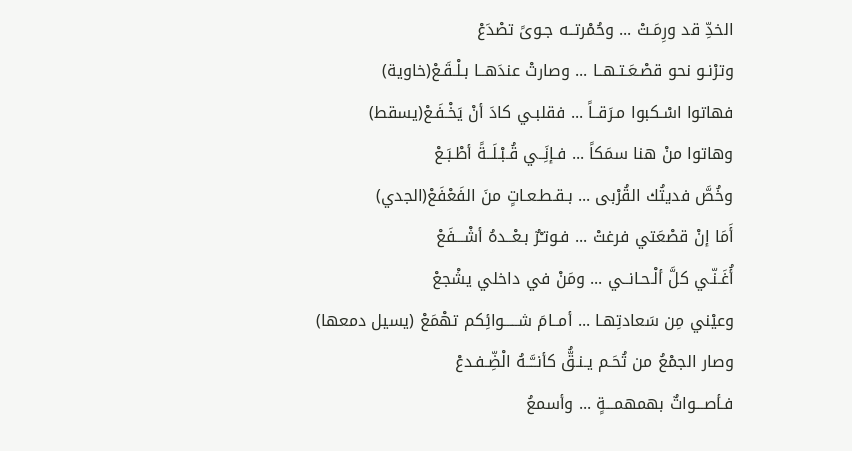الخدِّ قد ورِمَـتْ ... وحُمْرتــه جـوىً تصْدَعْ
وترْنـو نحو قصْـعَـتـهــا ... وصارتْ عندَهــا بـلْـقَـعْ(خاوية)
فهاتوا اسْـكبوا مـرَقــاً ... فقلبـي كادَ أنْ يَخْـفَـعْ(يسقط)
وهاتوا منْ هنا سمَكاً ... فـإنَِــي قُـبْـلَــةً أطْـبَـعْ
وخُصَّ فديتُك القُرْبى ... بـقـطـعـاتٍ منَ الفَعْفَعْ(الجدي)
أَمَا إنْ قصْعَتي فرغتْ ... فـوتـْرٌ بـعْــدهُ أشْـــفَعْ
أُغَـنّـي كلَّ ألْـحـانــي ... ومَنْ في داخلي يشْجعْ
وعيْني مِن سَعادتِهـا ... أمــامَ شـــــوائِكم تهْمَعْ (يسيل دمعها)
وصار الجمْعُ من تُحَـم يـنـقُّ كأنــَّــهُ الْضِّـفـدعْ
فـأصـــواتٌ بهمهمـــةٍ ... وأسمعُ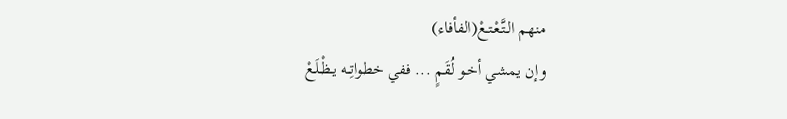منهم الـتَّـعْـتـعْ(الفأفاء)
وإن يمشي أخـو لُقَمٍ ... ففي خطواتِــه يـظْـلَـعْ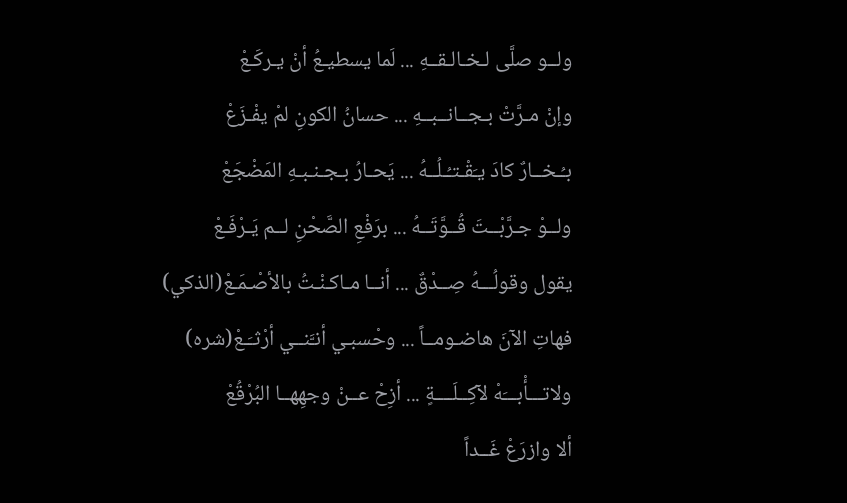ولــو صلَّى لـخـالـقــهِ ... لَما يسطيـعُ أنْ يـركَـعْ
وإنْ مـرَّتْ بـجــانــبــهِ ... حسانُ الكونِ لمْ يفْـزَعْ
بـُـخــارٌ كادَ يـَقْـتـُـلُــهُ ... يَحـارُ بـجـنـبـهِ المَضْجَعْ
ولــوْ جـرَّبْــتَ قُــوَّتَــهُ ... برَفْعِ الصَّحْنِ لــم يَـرْفَـعْ
يقول وقولُـــهُ صِــدْقٌ ... أنــا مـاكـنْـتُ بالأصْـمَـعْ(الذكي)
فهاتِ الآنَ هاضـومــاً ... وحْسبـي أنـَّنــي أرْثـَـعْ(شره)
ولاتـــأْبـــَهْ لآكِــلَــــةٍ ... أزِحْ عــنْ وجهِهــا البُرْقُعْ
ألا وازرَعْ غَــداً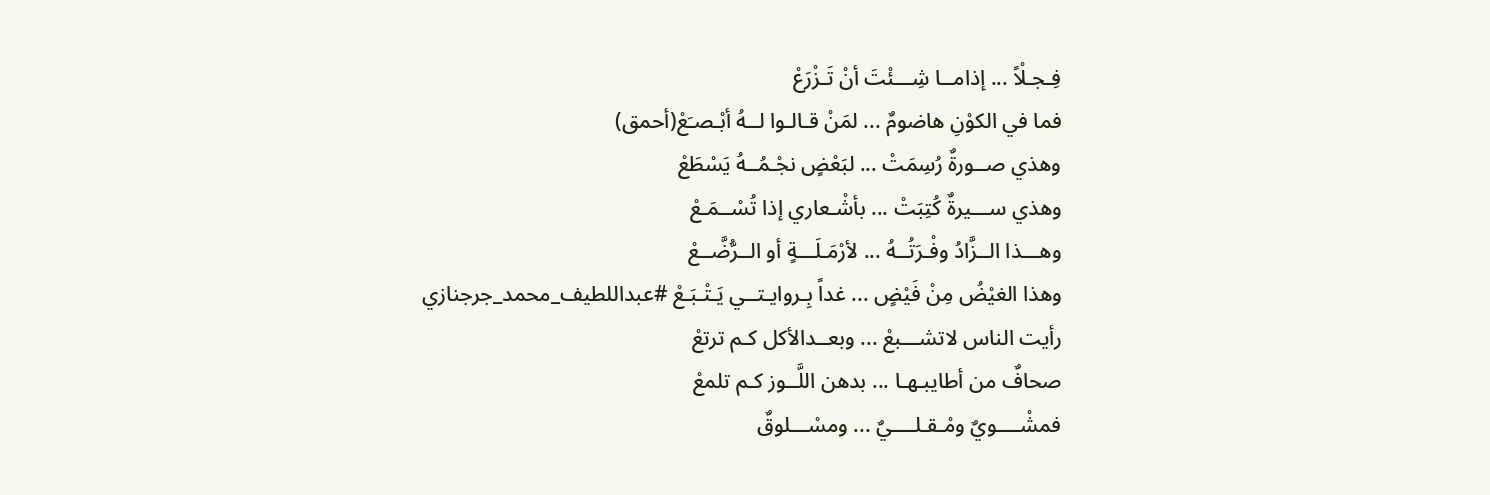فِـجـلْاً ... إذامــا شِـــئْتَ أنْ تَـزْرَعْ
فما في الكوْنِ هاضومٌ ... لمَنْ قـالـوا لــهُ أبْـصـَعْ(أحمق)
وهذي صــورةٌ رُسِمَتْ ... لبَعْضٍ نجْـمُــهُ يَسْطَعْ
وهذي ســـيرةٌ كُتِبَتْ ... بأشْـعاري إذا تُسْــمَـعْ
وهـــذا الــزَّادُ وفْـرَتُــهُ ... لأرْمَـلَـــةٍ أو الــرُّضَّــعْ
وهذا الغيْضُ مِنْ فَيْضٍ ... غداً بِـروايـتــي يَـتْـبَـعْ #عبداللطيف_محمد_جرجنازي
رأيت الناس لاتشـــبعْ ... وبعــدالأكل كـم ترتعْ
صحافٌ من أطايبـهـا ... بدهن اللَّــوز كـم تلمعْ
فمشْــــويٌ ومْـقـلــــيٌ ... ومسْـــلوقٌ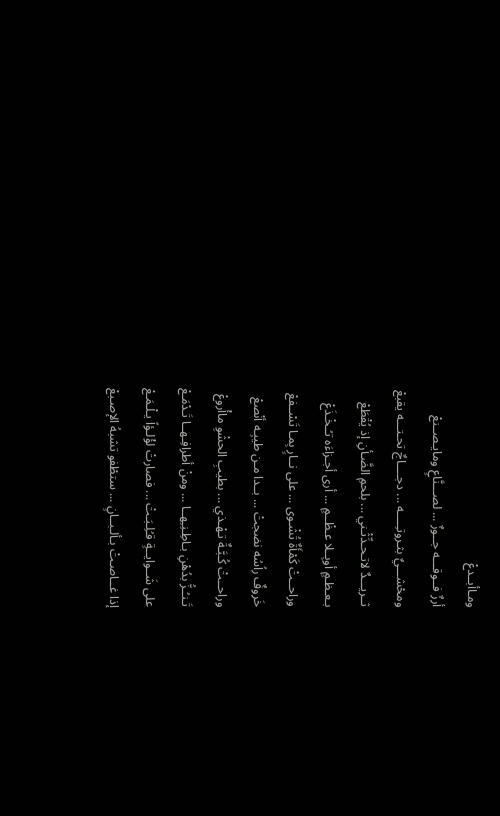ومـاأبــدعْ
أرزٌ فــوقـــه جــوزٌ ... لصـــنَّاعٍ ومايـصــنعْ
ومحْشـــيٌ بثـروتـِــــه ... دجــــاجٌ تحـتـــه يقبعْ
ثــريـــدٌ لاتـحـدِّثْـني ... بلحمِ الضَّـأنِ إذ يُقْطَعْ
بـعـظـمٍ أوبِــلا عـظْــمٍ ... أرى أجـزاءَه تـُـخْـذَعْ
وراحــتْ كَمْأَةٌ تُشْـوى ... على نــارٍ بِمـا تَسْــفعْ
خَروفٌ راُسُه نضجتْ ... بــدا مـن طيبِـه أنْصعْ
وراحــتْ كُـبَّـةٌ تـهْـذي ... بطيبِ الحشْوِ ماأْروعْ
تَـنـُـزُّ بدُهْنِ بـاطِـنِـِهــا ... ومنْ أطرافِـهــا تَـدْمَـعْ
على شَــوايــةٍ قـُلِـبَـتْ ... فصارتْ لؤْلـؤاً يـلْـمَـعْ
إذا غــاصـتْ بـألـبــانٍ ... ستطْفو تشبهُ الإصـبعْ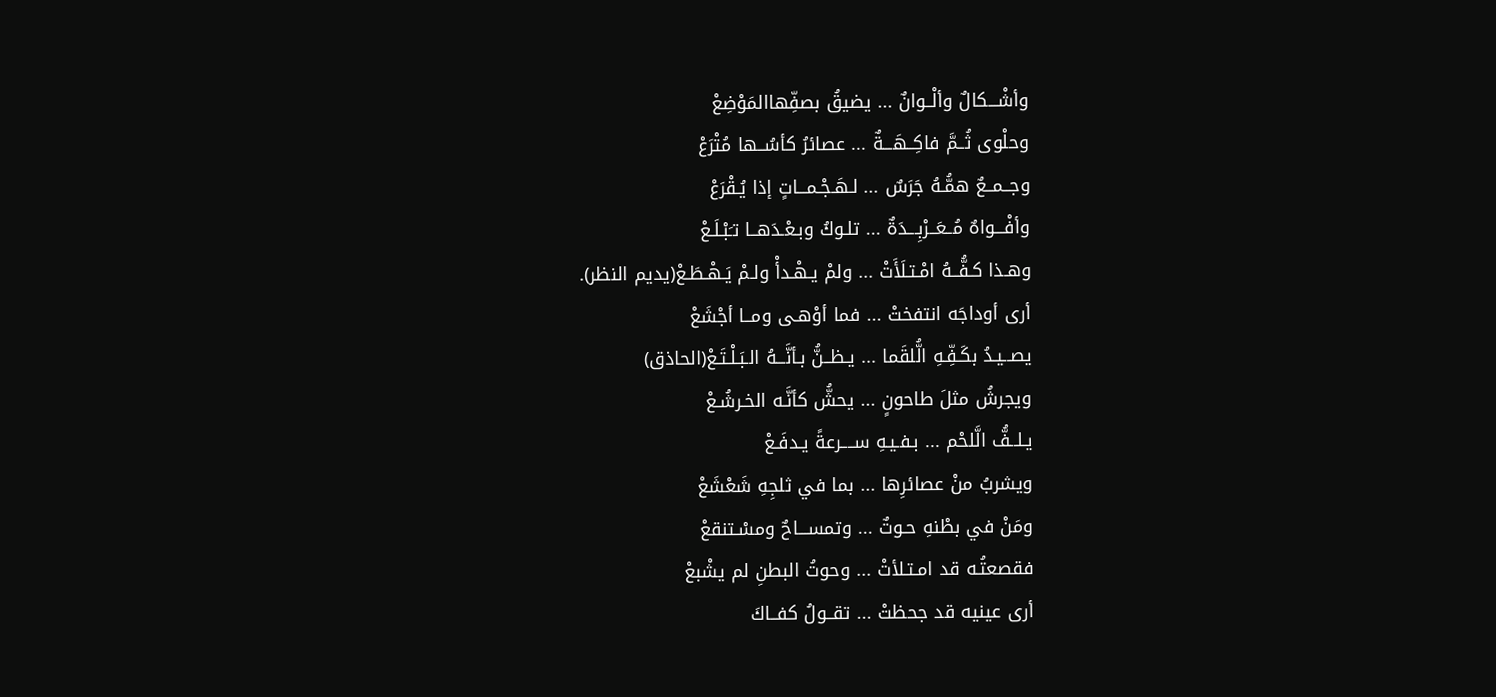وأشْـــكالٌ وألْــوانٌ ... يضيقُ بصفِّهاالمَوْضِعْ
وحلْوى ثُــمَّ فاكِــهَـــةٌ ... عصائرُ كأسُــها مُتْرَعْ
وجــمــعٌ همُّـهُ جَرَسٌ ... لـهَـجْـمـــاتٍ إذا يُـقْرَعْ
وأفْـــواهٌ مُــعَــرْبِـــدَةٌ ... تلـوكُ وبـعْـدَهــا تـَبْـلَـعْ
وهـذا كـفُّــهُ امْـتـلَأَتْ ... ولمْ يـهْـدأْ ولـمْ يَـهْـطَـعْ(يديم النظر).
أرى أوداجَه انتفختْ ... فما أوْهـى ومــا أجْشَعْ
يصــيـدُ بكَـفِّـهِ الُّلقَما ... يـظــنُّ بـأنَّـــهُ الـبَـلْـتَـعْ(الحاذق)
ويجرشُ مثلَ طاحونٍ ... يحشُّ كأنَّـه الخـرشُـعْ
يـلــفُّ الَّلحْم ... بـفـيـهِ ســــرعةً يـدفَـعْ
ويشربُ منْ عصائرِها ... بما في ثلجِهِ شَعْشَعْ
ومَنْ في بطْنهِ حـوتٌ ... وتمســـاحٌ ومسْـتنقعْ
فقصعتُـه قد امـتـلأتْ ... وحوتُ البطنِ لم يشْبعْ
أرى عينيه قد جحظتْ ... تقــولُ كفــاكَ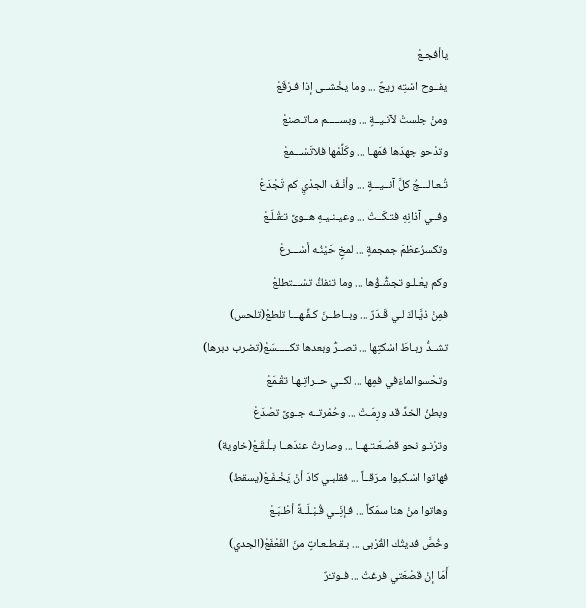ياأفجـعْ
يفــوح اسْتِه ريحٌ ... وما يخْشــى إذا فـرْقَعْ
ومنْ جلستْ لآنـيــةٍ ... وبســـــم مـاتـصنعْ
وتدْحو جهدَها فمَهـا ... وكَلِّمْها فلاتَسْـــمعْ
تُـعـالـــجُ كلَّ آنــيـــةٍ ... وأنْـفَ الجدْيِ كم تَجْدَعْ
وفــي آذانِهِ فتـكَــتْ ... وعيـنـيـهِ هــوىً تـَقْـلَـعْ
وتكسرُعظمَ جمجمةٍ ... لمخٍ حَيْنُـه أسْـــرعْ
وكم يعْـلـو تجشُّـؤُها ... وما تنفكُّ تسْـــتطلعْ
فمِنْ ذيَّـاكَ لـي قَـدَرٌ ... وبــاطــنَ كـفِّـهـــا تلطعْ(تلحس)
تشــدُّ ربـاطَ اسْكتِها ... تصــرُّ وبعدها تكـــــسَعْ(تضرب دبرها)
وتحْسوالماءَفي فمِها ... لكــي حــراتِـهـا تقْـمَعْ
وبطنُ الخدِّ قد ورِمَـتْ ... وحُمْرتــه جـوىً تصْدَعْ
وترْنـو نحو قصْـعَـتـهــا ... وصارتْ عندَهــا بـلْـقَـعْ(خاوية)
فهاتوا اسْـكبوا مـرَقــاً ... فقلبـي كادَ أنْ يَخْـفَـعْ(يسقط)
وهاتوا منْ هنا سمَكاً ... فـإنَِــي قُـبْـلَــةً أطْـبَـعْ
وخُصَّ فديتُك القُرْبى ... بـقـطـعـاتٍ منَ الفَعْفَعْ(الجدي)
أَمَا إنْ قصْعَتي فرغتْ ... فـوتـْرٌ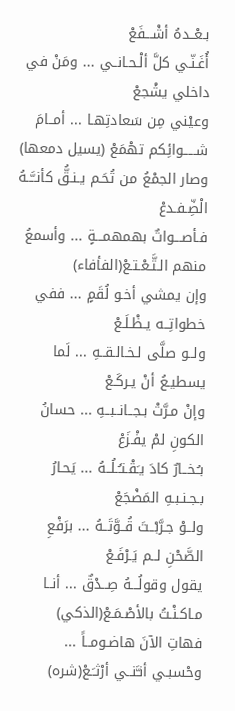بـعْــدهُ أشْـــفَعْ
أُغَـنّـي كلَّ ألْـحـانــي ... ومَنْ في داخلي يشْجعْ
وعيْني مِن سَعادتِهـا ... أمــامَ شـــــوائِكم تهْمَعْ (يسيل دمعها)
وصار الجمْعُ من تُحَـم يـنـقُّ كأنــَّــهُ الْضِّـفـدعْ
فـأصـــواتٌ بهمهمـــةٍ ... وأسمعُ منهم الـتَّـعْـتـعْ(الفأفاء)
وإن يمشي أخـو لُقَمٍ ... ففي خطواتِــه يـظْـلَـعْ
ولــو صلَّى لـخـالـقــهِ ... لَما يسطيـعُ أنْ يـركَـعْ
وإنْ مـرَّتْ بـجــانــبــهِ ... حسانُ الكونِ لمْ يفْـزَعْ
بـُـخــارٌ كادَ يـَقْـتـُـلُــهُ ... يَحـارُ بـجـنـبـهِ المَضْجَعْ
ولــوْ جـرَّبْــتَ قُــوَّتَــهُ ... برَفْعِ الصَّحْنِ لــم يَـرْفَـعْ
يقول وقولُـــهُ صِــدْقٌ ... أنــا مـاكـنْـتُ بالأصْـمَـعْ(الذكي)
فهاتِ الآنَ هاضـومــاً ... وحْسبـي أنـَّنــي أرْثـَـعْ(شره)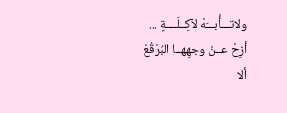ولاتـــأْبـــَهْ لآكِــلَــــةٍ ... أزِحْ عــنْ وجهِهــا البُرْقُعْ
ألا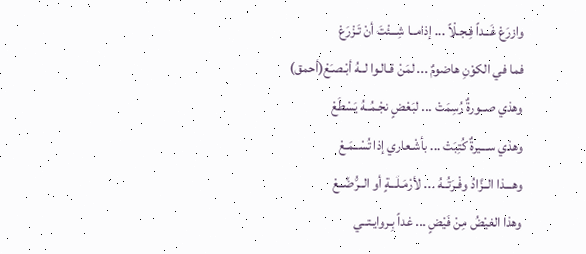وازرَعْ غَــداً فِـجـلْاً ... إذامــا شِـــئْتَ أنْ تَـزْرَعْ
فما في الكوْنِ هاضومٌ ... لمَنْ قـالـوا لــهُ أبْـصـَعْ(أحمق)
وهذي صــورةٌ رُسِمَتْ ... لبَعْضٍ نجْـمُــهُ يَسْطَعْ
وهذي ســـيرةٌ كُتِبَتْ ... بأشْـعاري إذا تُسْــمَـعْ
وهـــذا الــزَّادُ وفْـرَتُــهُ ... لأرْمَـلَـــةٍ أو الــرُّضَّــعْ
وهذا الغيْضُ مِنْ فَيْضٍ ... غداً بِـروايـتــي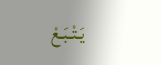يَـتْـبَـعْ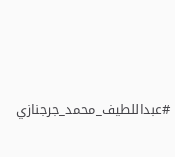#عبداللطيف_محمد_جرجنازي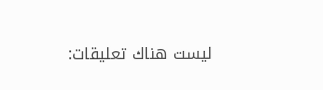ليست هناك تعليقات: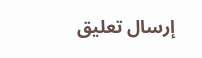إرسال تعليق